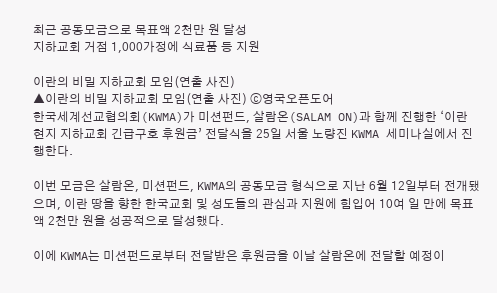최근 공동모금으로 목표액 2천만 원 달성
지하교회 거점 1,000가정에 식료품 등 지원

이란의 비밀 지하교회 모임(연출 사진)
▲이란의 비밀 지하교회 모임(연출 사진) ⓒ영국오픈도어
한국세계선교협의회(KWMA)가 미션펀드, 살람온(SALAM ON)과 함께 진행한 ‘이란 현지 지하교회 긴급구호 후원금’ 전달식을 25일 서울 노량진 KWMA 세미나실에서 진행한다.

이번 모금은 살람온, 미션펀드, KWMA의 공동모금 형식으로 지난 6월 12일부터 전개됐으며, 이란 땅을 향한 한국교회 및 성도들의 관심과 지원에 힘입어 10여 일 만에 목표액 2천만 원을 성공적으로 달성했다.

이에 KWMA는 미션펀드로부터 전달받은 후원금을 이날 살람온에 전달할 예정이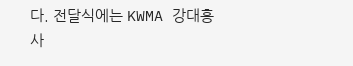다. 전달식에는 KWMA 강대흥 사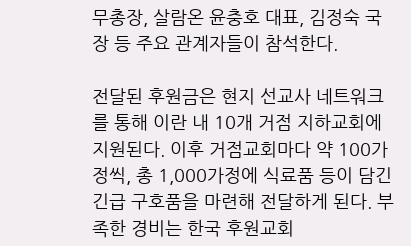무총장, 살람온 윤충호 대표, 김정숙 국장 등 주요 관계자들이 참석한다.

전달된 후원금은 현지 선교사 네트워크를 통해 이란 내 10개 거점 지하교회에 지원된다. 이후 거점교회마다 약 100가정씩, 총 1,000가정에 식료품 등이 담긴 긴급 구호품을 마련해 전달하게 된다. 부족한 경비는 한국 후원교회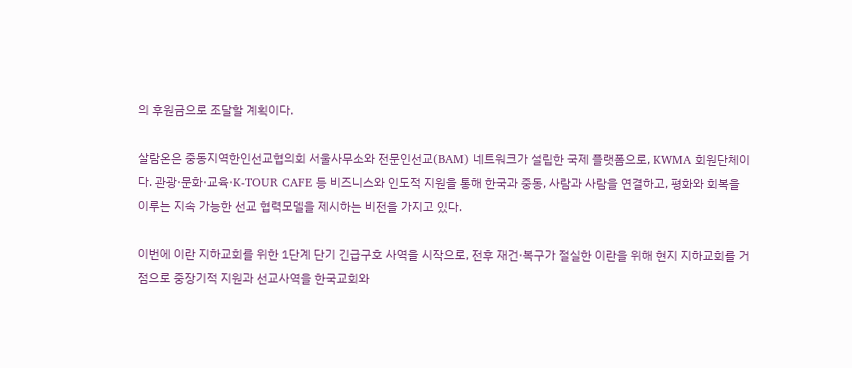의 후원금으로 조달할 계획이다.

살람온은 중동지역한인선교협의회 서울사무소와 전문인선교(BAM) 네트워크가 설립한 국제 플랫폼으로, KWMA 회원단체이다. 관광·문화·교육·K-TOUR CAFE 등 비즈니스와 인도적 지원을 통해 한국과 중동, 사람과 사람을 연결하고, 평화와 회복을 이루는 지속 가능한 선교 협력모델을 제시하는 비전을 가지고 있다.

이번에 이란 지하교회를 위한 1단계 단기 긴급구호 사역을 시작으로, 전후 재건·복구가 절실한 이란을 위해 현지 지하교회를 거점으로 중장기적 지원과 선교사역을 한국교회와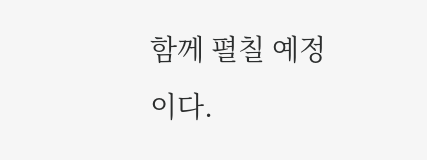함께 펼칠 예정이다.